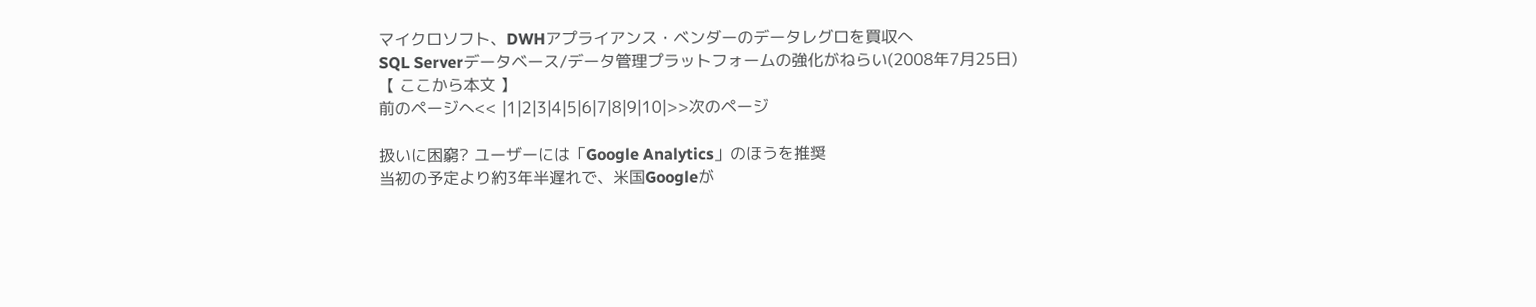マイクロソフト、DWHアプライアンス・ベンダーのデータレグロを買収へ
SQL Serverデータベース/データ管理プラットフォームの強化がねらい(2008年7月25日)
【 ここから本文 】
前のページへ<< |1|2|3|4|5|6|7|8|9|10|>>次のページ

扱いに困窮? ユーザーには「Google Analytics」のほうを推奨
当初の予定より約3年半遅れで、米国Googleが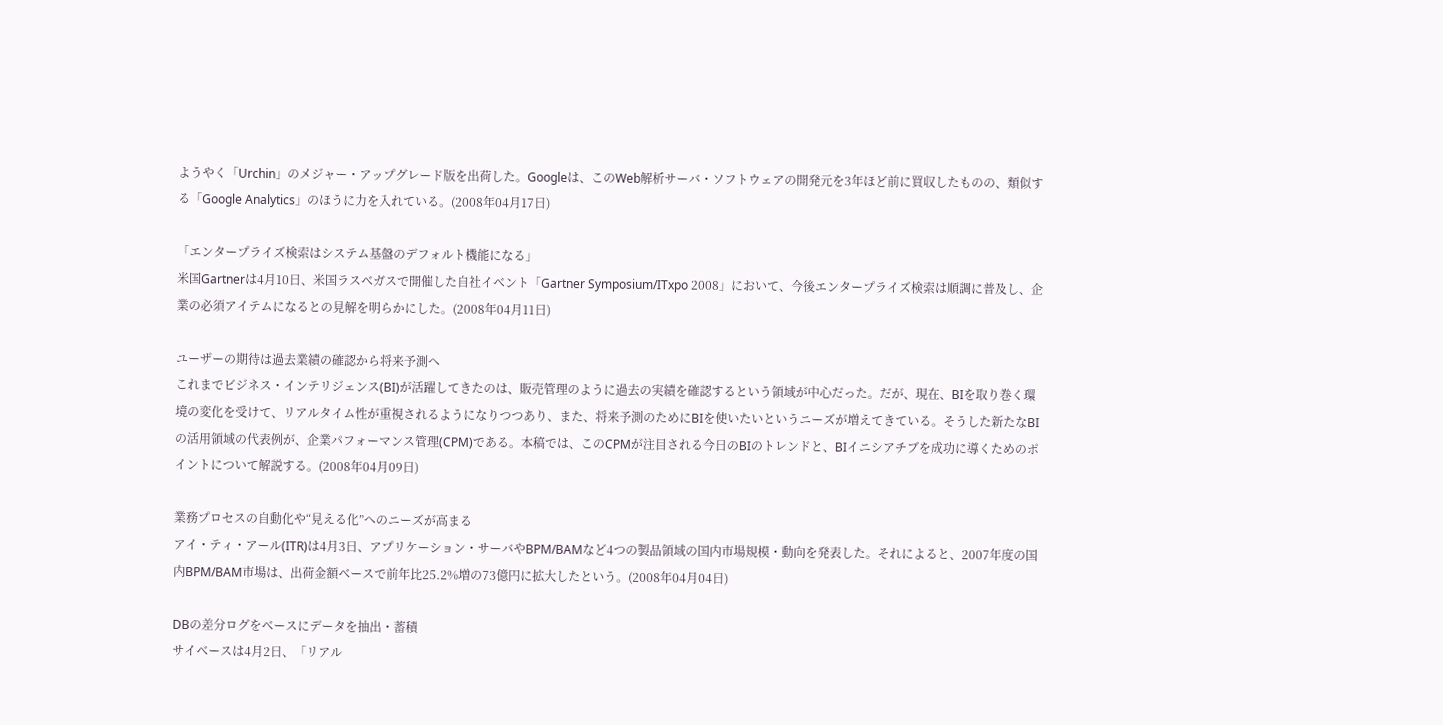ようやく「Urchin」のメジャー・アップグレード版を出荷した。Googleは、このWeb解析サーバ・ソフトウェアの開発元を3年ほど前に買収したものの、類似する「Google Analytics」のほうに力を入れている。(2008年04月17日)

「エンタープライズ検索はシステム基盤のデフォルト機能になる」
米国Gartnerは4月10日、米国ラスベガスで開催した自社イベント「Gartner Symposium/ITxpo 2008」において、今後エンタープライズ検索は順調に普及し、企業の必須アイテムになるとの見解を明らかにした。(2008年04月11日)

ユーザーの期待は過去業績の確認から将来予測へ
これまでビジネス・インテリジェンス(BI)が活躍してきたのは、販売管理のように過去の実績を確認するという領域が中心だった。だが、現在、BIを取り巻く環境の変化を受けて、リアルタイム性が重視されるようになりつつあり、また、将来予測のためにBIを使いたいというニーズが増えてきている。そうした新たなBIの活用領域の代表例が、企業パフォーマンス管理(CPM)である。本稿では、このCPMが注目される今日のBIのトレンドと、BIイニシアチブを成功に導くためのポイントについて解説する。(2008年04月09日)

業務プロセスの自動化や“見える化”へのニーズが高まる
アイ・ティ・アール(ITR)は4月3日、アプリケーション・サーバやBPM/BAMなど4つの製品領域の国内市場規模・動向を発表した。それによると、2007年度の国内BPM/BAM市場は、出荷金額ベースで前年比25.2%増の73億円に拡大したという。(2008年04月04日)

DBの差分ログをベースにデータを抽出・蓄積
サイベースは4月2日、「リアル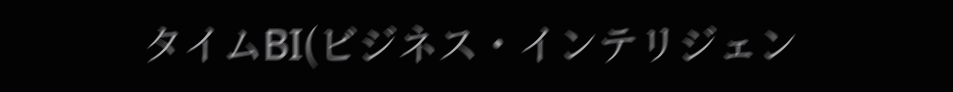タイムBI(ビジネス・インテリジェン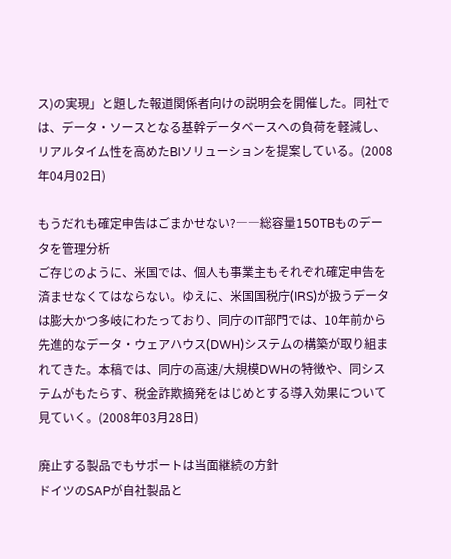ス)の実現」と題した報道関係者向けの説明会を開催した。同社では、データ・ソースとなる基幹データベースへの負荷を軽減し、リアルタイム性を高めたBIソリューションを提案している。(2008年04月02日)

もうだれも確定申告はごまかせない?――総容量150TBものデータを管理分析
ご存じのように、米国では、個人も事業主もそれぞれ確定申告を済ませなくてはならない。ゆえに、米国国税庁(IRS)が扱うデータは膨大かつ多岐にわたっており、同庁のIT部門では、10年前から先進的なデータ・ウェアハウス(DWH)システムの構築が取り組まれてきた。本稿では、同庁の高速/大規模DWHの特徴や、同システムがもたらす、税金詐欺摘発をはじめとする導入効果について見ていく。(2008年03月28日)

廃止する製品でもサポートは当面継続の方針
ドイツのSAPが自社製品と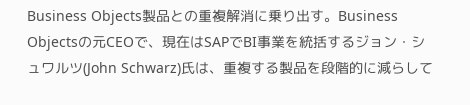Business Objects製品との重複解消に乗り出す。Business Objectsの元CEOで、現在はSAPでBI事業を統括するジョン・シュワルツ(John Schwarz)氏は、重複する製品を段階的に減らして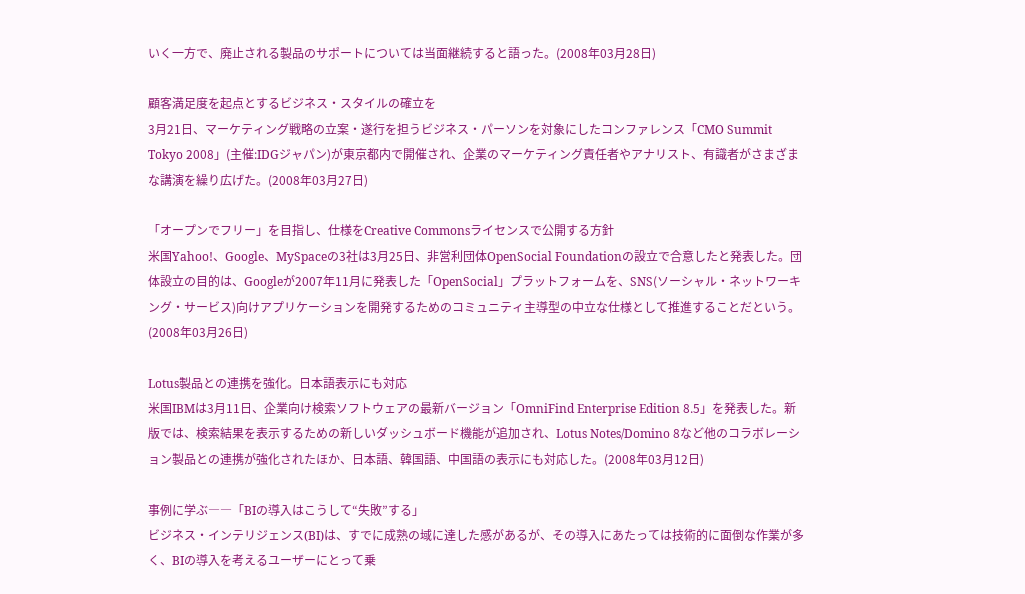いく一方で、廃止される製品のサポートについては当面継続すると語った。(2008年03月28日)

顧客満足度を起点とするビジネス・スタイルの確立を
3月21日、マーケティング戦略の立案・遂行を担うビジネス・パーソンを対象にしたコンファレンス「CMO Summit Tokyo 2008」(主催:IDGジャパン)が東京都内で開催され、企業のマーケティング責任者やアナリスト、有識者がさまざまな講演を繰り広げた。(2008年03月27日)

「オープンでフリー」を目指し、仕様をCreative Commonsライセンスで公開する方針
米国Yahoo!、Google、MySpaceの3社は3月25日、非営利団体OpenSocial Foundationの設立で合意したと発表した。団体設立の目的は、Googleが2007年11月に発表した「OpenSocial」プラットフォームを、SNS(ソーシャル・ネットワーキング・サービス)向けアプリケーションを開発するためのコミュニティ主導型の中立な仕様として推進することだという。(2008年03月26日)

Lotus製品との連携を強化。日本語表示にも対応
米国IBMは3月11日、企業向け検索ソフトウェアの最新バージョン「OmniFind Enterprise Edition 8.5」を発表した。新版では、検索結果を表示するための新しいダッシュボード機能が追加され、Lotus Notes/Domino 8など他のコラボレーション製品との連携が強化されたほか、日本語、韓国語、中国語の表示にも対応した。(2008年03月12日)

事例に学ぶ――「BIの導入はこうして“失敗”する」
ビジネス・インテリジェンス(BI)は、すでに成熟の域に達した感があるが、その導入にあたっては技術的に面倒な作業が多く、BIの導入を考えるユーザーにとって乗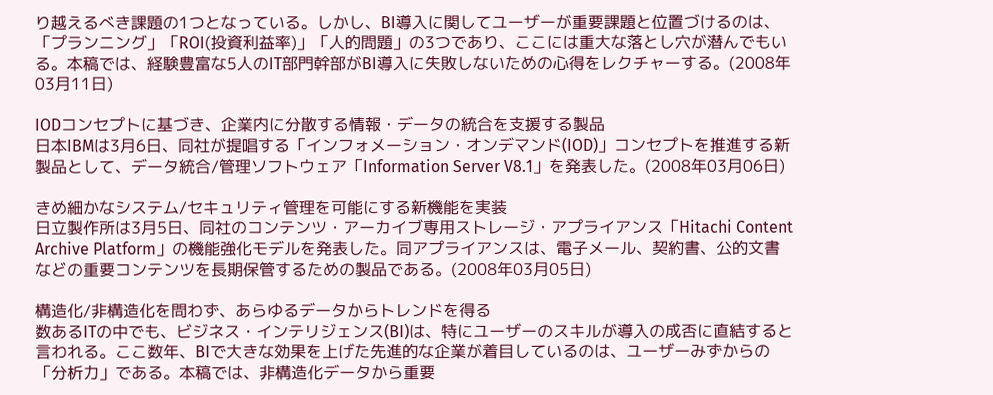り越えるべき課題の1つとなっている。しかし、BI導入に関してユーザーが重要課題と位置づけるのは、「プランニング」「ROI(投資利益率)」「人的問題」の3つであり、ここには重大な落とし穴が潜んでもいる。本稿では、経験豊富な5人のIT部門幹部がBI導入に失敗しないための心得をレクチャーする。(2008年03月11日)

IODコンセプトに基づき、企業内に分散する情報・データの統合を支援する製品
日本IBMは3月6日、同社が提唱する「インフォメーション・オンデマンド(IOD)」コンセプトを推進する新製品として、データ統合/管理ソフトウェア「Information Server V8.1」を発表した。(2008年03月06日)

きめ細かなシステム/セキュリティ管理を可能にする新機能を実装
日立製作所は3月5日、同社のコンテンツ・アーカイブ専用ストレージ・アプライアンス「Hitachi Content Archive Platform」の機能強化モデルを発表した。同アプライアンスは、電子メール、契約書、公的文書などの重要コンテンツを長期保管するための製品である。(2008年03月05日)

構造化/非構造化を問わず、あらゆるデータからトレンドを得る
数あるITの中でも、ビジネス・インテリジェンス(BI)は、特にユーザーのスキルが導入の成否に直結すると言われる。ここ数年、BIで大きな効果を上げた先進的な企業が着目しているのは、ユーザーみずからの「分析力」である。本稿では、非構造化データから重要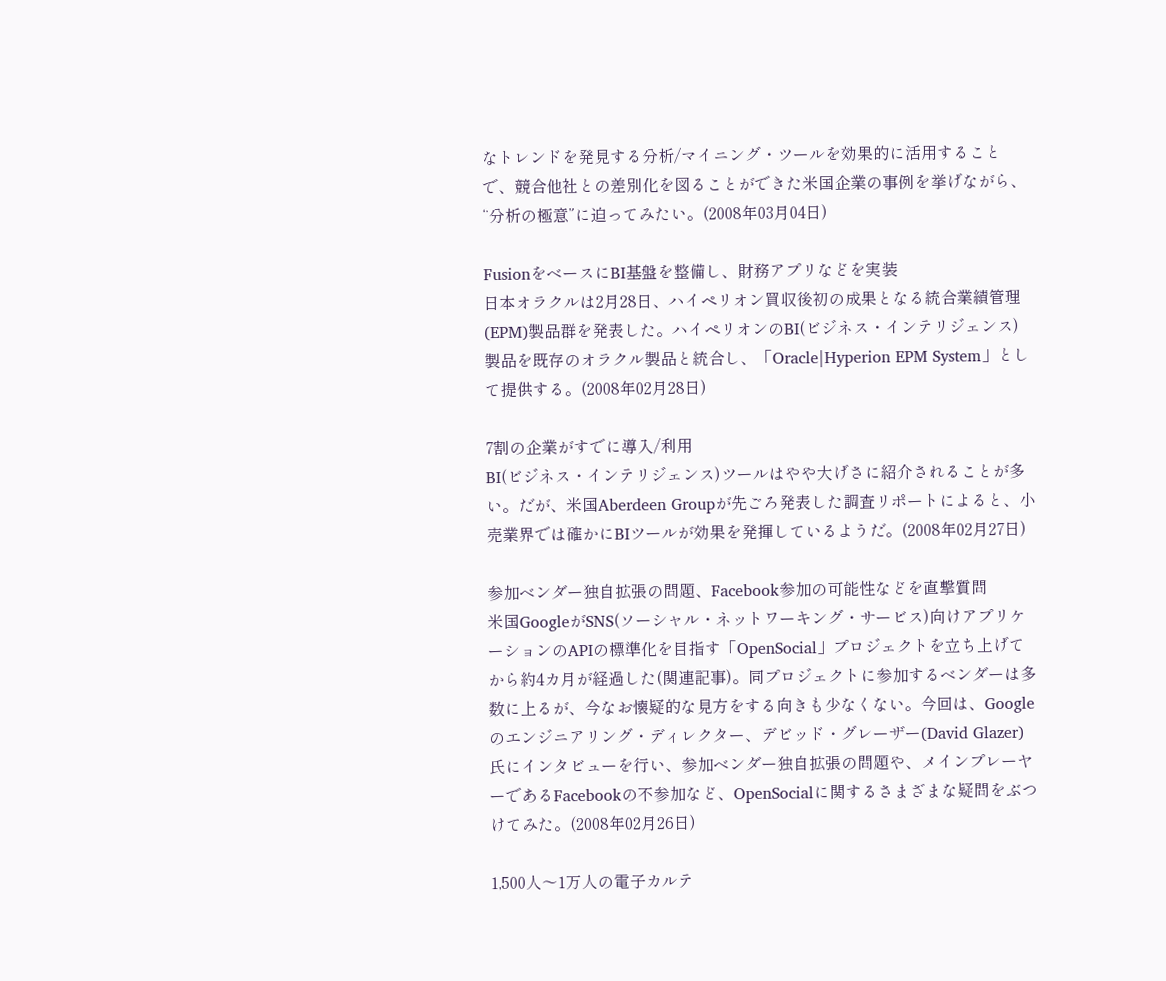なトレンドを発見する分析/マイニング・ツールを効果的に活用することで、競合他社との差別化を図ることができた米国企業の事例を挙げながら、“分析の極意”に迫ってみたい。(2008年03月04日)

FusionをベースにBI基盤を整備し、財務アプリなどを実装
日本オラクルは2月28日、ハイペリオン買収後初の成果となる統合業績管理(EPM)製品群を発表した。ハイペリオンのBI(ビジネス・インテリジェンス)製品を既存のオラクル製品と統合し、「Oracle|Hyperion EPM System」として提供する。(2008年02月28日)

7割の企業がすでに導入/利用
BI(ビジネス・インテリジェンス)ツールはやや大げさに紹介されることが多い。だが、米国Aberdeen Groupが先ごろ発表した調査リポートによると、小売業界では確かにBIツールが効果を発揮しているようだ。(2008年02月27日)

参加ベンダー独自拡張の問題、Facebook参加の可能性などを直撃質問
米国GoogleがSNS(ソーシャル・ネットワーキング・サービス)向けアプリケーションのAPIの標準化を目指す「OpenSocial」プロジェクトを立ち上げてから約4カ月が経過した(関連記事)。同プロジェクトに参加するベンダーは多数に上るが、今なお懐疑的な見方をする向きも少なくない。今回は、Googleのエンジニアリング・ディレクター、デビッド・グレーザー(David Glazer)氏にインタビューを行い、参加ベンダー独自拡張の問題や、メインプレーヤーであるFacebookの不参加など、OpenSocialに関するさまざまな疑問をぶつけてみた。(2008年02月26日)

1,500人〜1万人の電子カルテ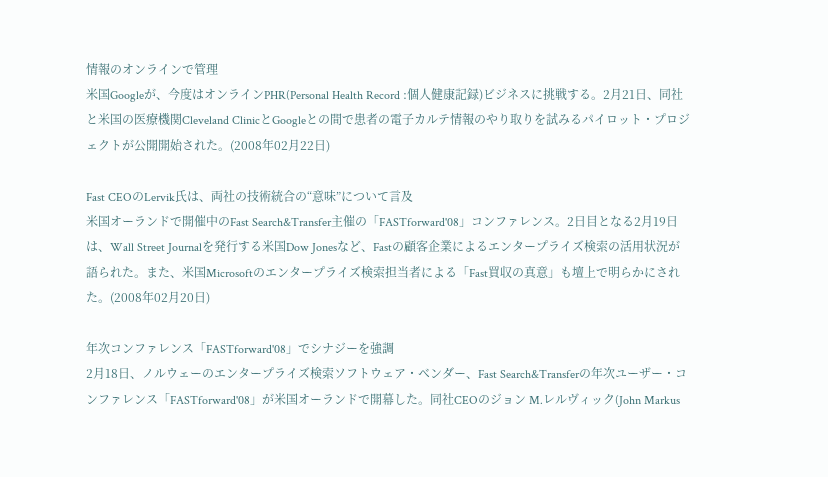情報のオンラインで管理
米国Googleが、今度はオンラインPHR(Personal Health Record :個人健康記録)ビジネスに挑戦する。2月21日、同社と米国の医療機関Cleveland ClinicとGoogleとの間で患者の電子カルテ情報のやり取りを試みるパイロット・プロジェクトが公開開始された。(2008年02月22日)

Fast CEOのLervik氏は、両社の技術統合の“意味”について言及
米国オーランドで開催中のFast Search&Transfer主催の「FASTforward'08」コンファレンス。2日目となる2月19日は、Wall Street Journalを発行する米国Dow Jonesなど、Fastの顧客企業によるエンタープライズ検索の活用状況が語られた。また、米国Microsoftのエンタープライズ検索担当者による「Fast買収の真意」も壇上で明らかにされた。(2008年02月20日)

年次コンファレンス「FASTforward'08」でシナジーを強調
2月18日、ノルウェーのエンタープライズ検索ソフトウェア・ベンダー、Fast Search&Transferの年次ユーザー・コンファレンス「FASTforward'08」が米国オーランドで開幕した。同社CEOのジョン M.レルヴィック(John Markus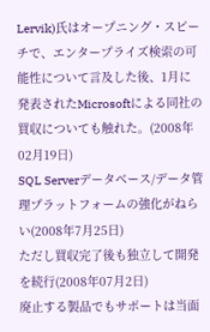Lervik)氏はオープニング・スピーチで、エンタープライズ検索の可能性について言及した後、1月に発表されたMicrosoftによる同社の買収についても触れた。(2008年02月19日)
SQL Serverデータベース/データ管理プラットフォームの強化がねらい(2008年7月25日)
ただし買収完了後も独立して開発を続行(2008年07月2日)
廃止する製品でもサポートは当面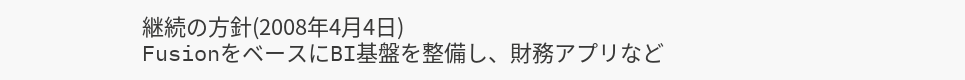継続の方針(2008年4月4日)
FusionをベースにBI基盤を整備し、財務アプリなど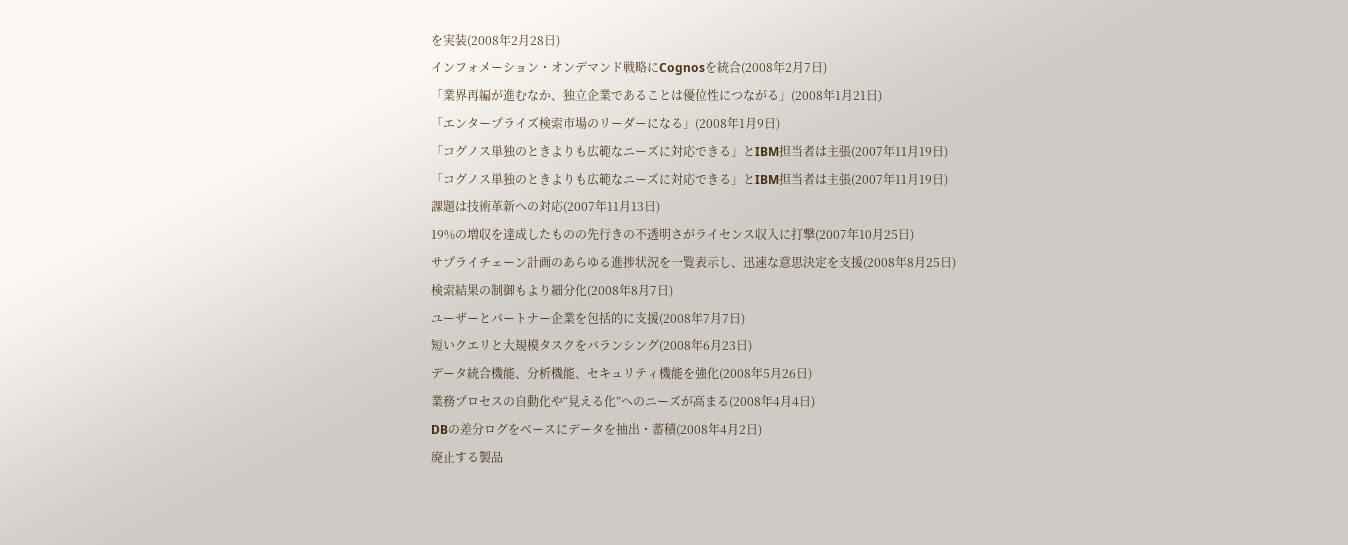を実装(2008年2月28日)
インフォメーション・オンデマンド戦略にCognosを統合(2008年2月7日)
「業界再編が進むなか、独立企業であることは優位性につながる」(2008年1月21日)
「エンタープライズ検索市場のリーダーになる」(2008年1月9日)
「コグノス単独のときよりも広範なニーズに対応できる」とIBM担当者は主張(2007年11月19日)
「コグノス単独のときよりも広範なニーズに対応できる」とIBM担当者は主張(2007年11月19日)
課題は技術革新への対応(2007年11月13日)
19%の増収を達成したものの先行きの不透明さがライセンス収入に打撃(2007年10月25日)
サプライチェーン計画のあらゆる進捗状況を一覧表示し、迅速な意思決定を支援(2008年8月25日)
検索結果の制御もより細分化(2008年8月7日)
ユーザーとパートナー企業を包括的に支援(2008年7月7日)
短いクエリと大規模タスクをバランシング(2008年6月23日)
データ統合機能、分析機能、セキュリティ機能を強化(2008年5月26日)
業務プロセスの自動化や“見える化”へのニーズが高まる(2008年4月4日)
DBの差分ログをベースにデータを抽出・蓄積(2008年4月2日)
廃止する製品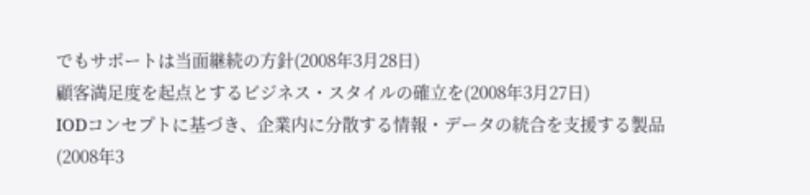でもサポートは当面継続の方針(2008年3月28日)
顧客満足度を起点とするビジネス・スタイルの確立を(2008年3月27日)
IODコンセプトに基づき、企業内に分散する情報・データの統合を支援する製品(2008年3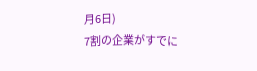月6日)
7割の企業がすでに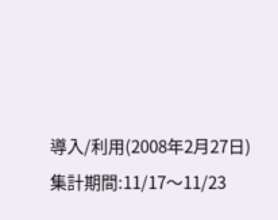導入/利用(2008年2月27日)
集計期間:11/17〜11/23